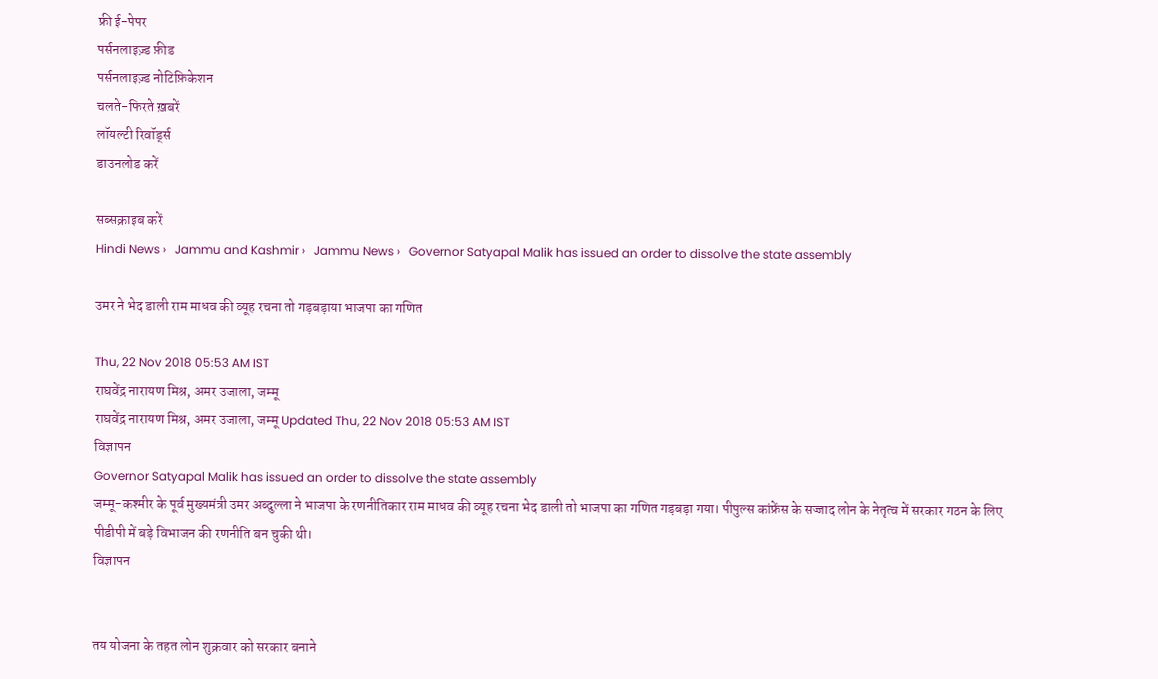फ्री ई-पेपर
पर्सनलाइज़्ड फ़ीड
पर्सनलाइज़्ड नोटिफ़िकेशन
चलते-फिरते ख़बरें
लॉयल्टी रिवॉर्ड्स
डाउनलोड करें

सब्सक्राइब करें
Hindi News ›   Jammu and Kashmir ›   Jammu News ›   Governor Satyapal Malik has issued an order to dissolve the state assembly

उमर ने भेद डाली राम माधव की व्यूह रचना तो गड़बड़ाया भाजपा का गणित

Thu, 22 Nov 2018 05:53 AM IST
राघवेंद्र नारायण मिश्र, अमर उजाला, जम्मू
राघवेंद्र नारायण मिश्र, अमर उजाला, जम्मू Updated Thu, 22 Nov 2018 05:53 AM IST
विज्ञापन
Governor Satyapal Malik has issued an order to dissolve the state assembly
जम्मू-कश्मीर के पूर्व मुख्यमंत्री उमर अब्दुल्ला ने भाजपा के रणनीतिकार राम माधव की व्यूह रचना भेद डाली तो भाजपा का गणित गड़बड़ा गया। पीपुल्स कांफ्रेंस के सज्जाद लोन के नेतृत्व में सरकार गठन के लिए पीडीपी में बड़े विभाजन की रणनीति बन चुकी थी।
विज्ञापन


तय योजना के तहत लोन शुक्रवार को सरकार बनाने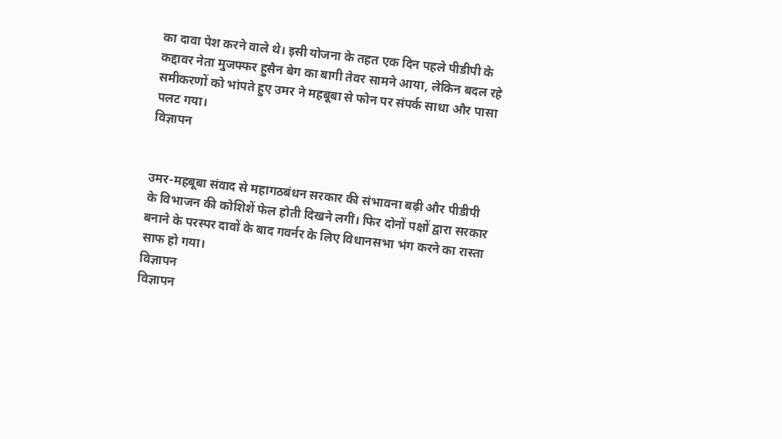का दावा पेश करने वाले थे। इसी योजना के तहत एक दिन पहले पीडीपी के कद्दावर नेता मुजफ्फर हुसैन बेग का बागी तेवर सामने आया, लेकिन बदल रहे समीकरणों को भांपते हुए उमर ने महबूबा से फोन पर संपर्क साधा और पासा पलट गया।
विज्ञापन


उमर-महबूबा संवाद से महागठबंधन सरकार की संभावना बढ़ी और पीडीपी के विभाजन की कोशिशें फेल होती दिखने लगीं। फिर दोनों पक्षों द्वारा सरकार बनाने के परस्पर दावों के बाद गवर्नर के लिए विधानसभा भंग करने का रास्ता साफ हो गया।
विज्ञापन
विज्ञापन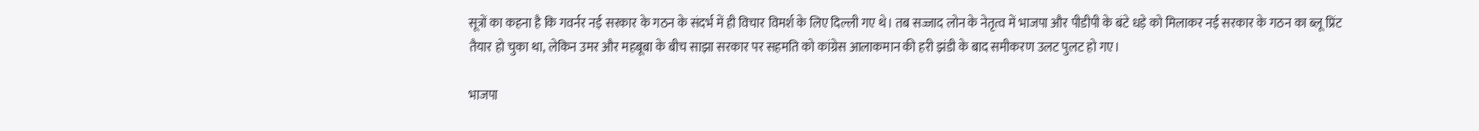सूत्रों का कहना है कि गवर्नर नई सरकार के गठन के संदर्भ में ही विचार विमर्श के लिए दिल्ली गए थे। तब सज्जाद लोन के नेतृत्व में भाजपा और पीडीपी के बंटे धड़े को मिलाकर नई सरकार के गठन का ब्लू प्रिंट तैयार हो चुका था, लेकिन उमर और महबूबा के बीच साझा सरकार पर सहमति को कांग्रेस आलाकमान की हरी झंडी के बाद समीकरण उलट पुलट हो गए।

भाजपा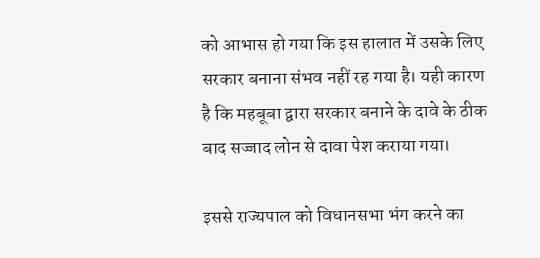को आभास हो गया कि इस हालात में उसके लिए सरकार बनाना संभव नहीं रह गया है। यही कारण है कि महबूबा द्वारा सरकार बनाने के दावे के ठीक बाद सज्जाद लोन से दावा पेश कराया गया।

इससे राज्यपाल को विधानसभा भंग करने का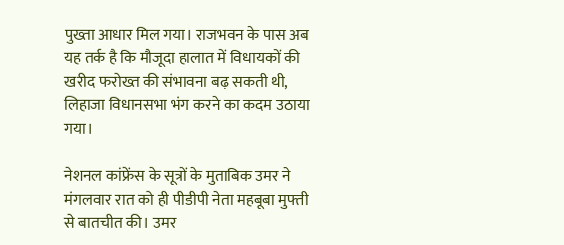पुख्ता आधार मिल गया। राजभवन के पास अब यह तर्क है कि मौजूदा हालात में विधायकों की खरीद फरोख्त की संभावना बढ़ सकती थी, लिहाजा विधानसभा भंग करने का कदम उठाया गया।

नेशनल कांफ्रेंस के सूत्रों के मुताबिक उमर ने मंगलवार रात को ही पीडीपी नेता महबूबा मुफ्ती से बातचीत की। उमर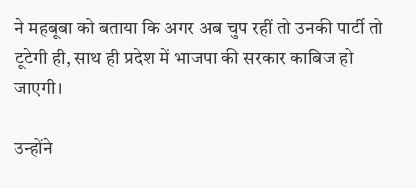ने महबूबा को बताया कि अगर अब चुप रहीं तो उनकी पार्टी तो टूटेगी ही, साथ ही प्रदेश में भाजपा की सरकार काबिज हो जाएगी।

उन्होंने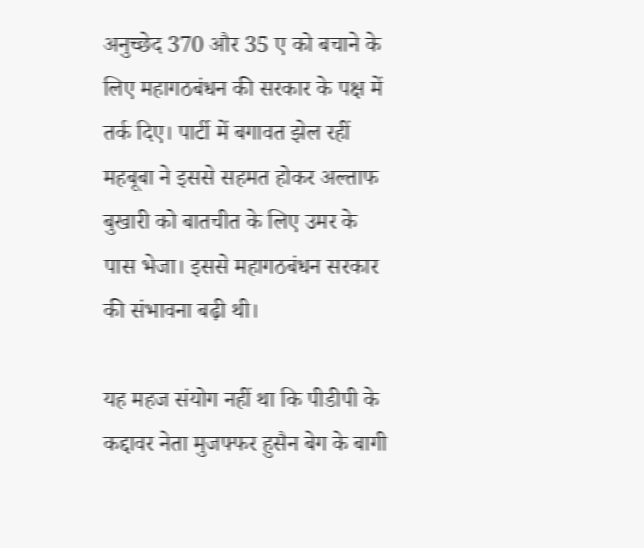अनुच्छेद 370 और 35 ए को बचाने के लिए महागठबंधन की सरकार के पक्ष में तर्क दिए। पार्टी में बगावत झेल रहीं महबूबा ने इससे सहमत होकर अल्ताफ बुखारी को बातचीत के लिए उमर के पास भेजा। इससे महागठबंधन सरकार की संभावना बढ़ी थी।

यह महज संयोग नहीं था कि पीडीपी के कद्दावर नेता मुजफ्फर हुसैन बेग के बागी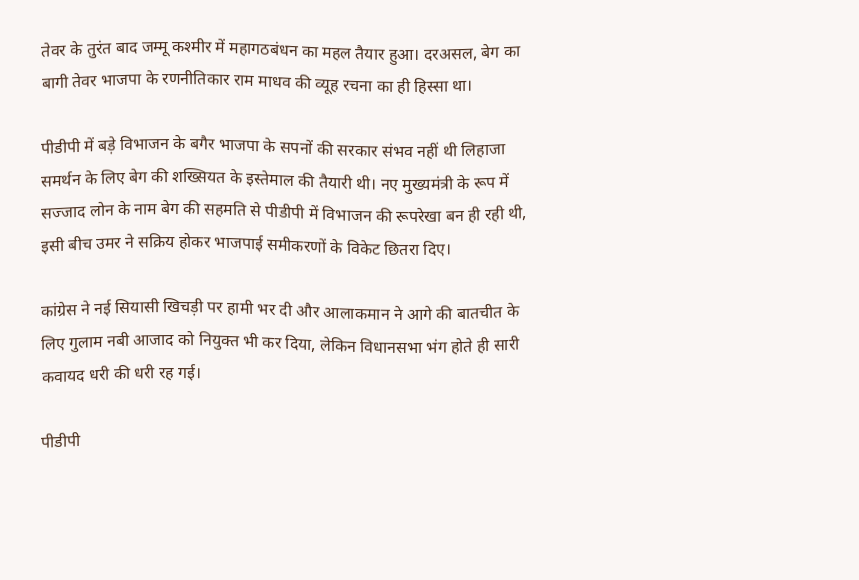तेवर के तुरंत बाद जम्मू कश्मीर में महागठबंधन का महल तैयार हुआ। दरअसल, बेग का बागी तेवर भाजपा के रणनीतिकार राम माधव की व्यूह रचना का ही हिस्सा था।

पीडीपी में बड़े विभाजन के बगैर भाजपा के सपनों की सरकार संभव नहीं थी लिहाजा समर्थन के लिए बेग की शख्सियत के इस्तेमाल की तैयारी थी। नए मुख्यमंत्री के रूप में सज्जाद लोन के नाम बेग की सहमति से पीडीपी में विभाजन की रूपरेखा बन ही रही थी, इसी बीच उमर ने सक्रिय होकर भाजपाई समीकरणों के विकेट छितरा दिए।

कांग्रेस ने नई सियासी खिचड़ी पर हामी भर दी और आलाकमान ने आगे की बातचीत के लिए गुलाम नबी आजाद को नियुक्त भी कर दिया, लेकिन विधानसभा भंग होते ही सारी कवायद धरी की धरी रह गई।

पीडीपी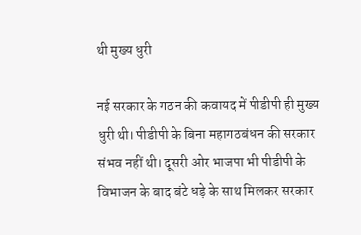थी मुख्य धुरी

नई सरकार के गठन की कवायद में पीडीपी ही मुख्य धुरी थी। पीडीपी के बिना महागठबंधन की सरकार संभव नहीं थी। दूसरी ओर भाजपा भी पीडीपी के विभाजन के बाद बंटे धड़े के साथ मिलकर सरकार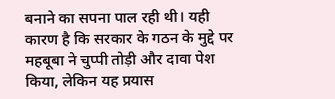बनाने का सपना पाल रही थी। यही कारण है कि सरकार के गठन के मुद्दे पर महबूबा ने चुप्पी तोड़ी और दावा पेश किया, लेकिन यह प्रयास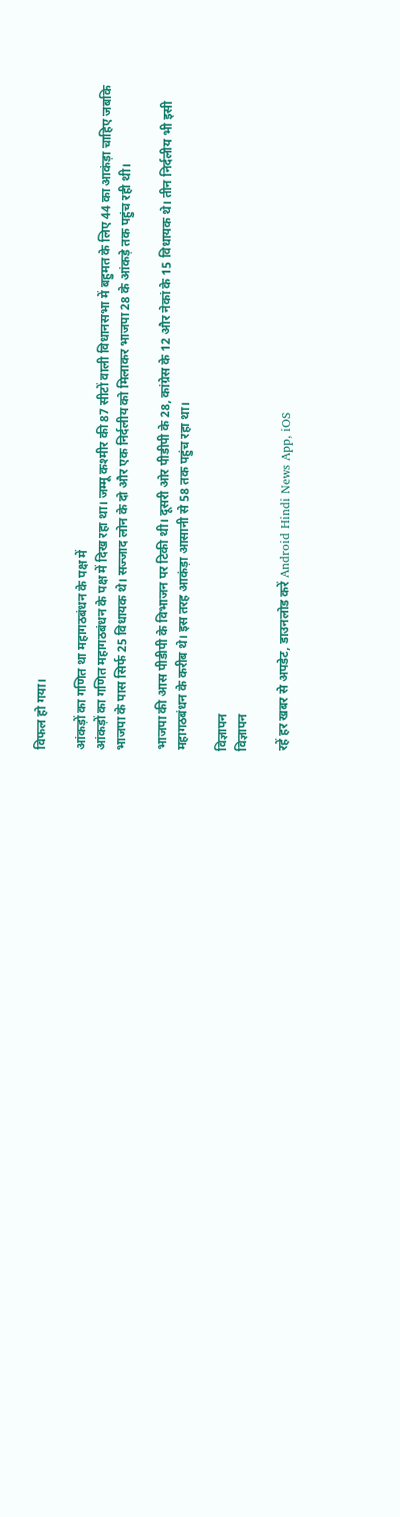विफल हो गया।

आंकड़ों का गणित था महागठबंधन के पक्ष में
आंकड़ों का गणित महागठबंधन के पक्ष में दिख रहा था। जम्मू कश्मीर की 87 सीटों वाली विधानसभा में बहुमत के लिए 44 का आकंड़ा चाहिए जबकि भाजपा के पास सिर्फ 25 विधायक थे। सज्जाद लोन के दो और एक निर्दलीय को मिलाकर भाजपा 28 के आंकड़े तक पहुंच रही थी।

भाजपा की आस पीडीपी के विभाजन पर टिकी थी। दूसरी ओर पीडीपी के 28, कांग्रेस के 12 और नेकां के 15 विधायक थे। तीन निर्दलीय भी इसी महागठबंधन के करीब थे। इस तरह आकंड़ा आसानी से 58 तक पहुंच रहा था।

विज्ञापन
विज्ञापन

रहें हर खबर से अपडेट, डाउनलोड करें Android Hindi News App, iOS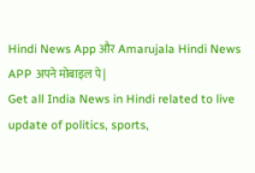Hindi News App और Amarujala Hindi News APP अपने मोबाइल पे|
Get all India News in Hindi related to live update of politics, sports,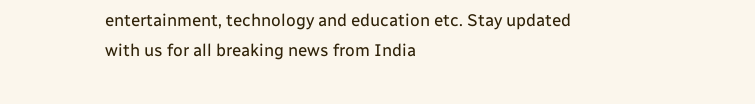entertainment, technology and education etc. Stay updated with us for all breaking news from India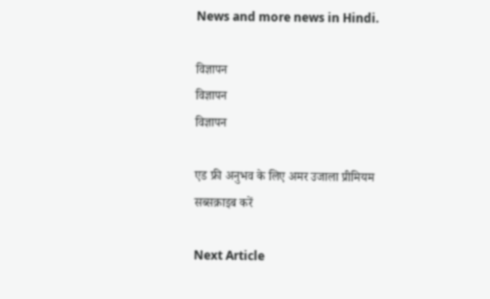News and more news in Hindi.

विज्ञापन
विज्ञापन
विज्ञापन

एड फ्री अनुभव के लिए अमर उजाला प्रीमियम सब्सक्राइब करें

Next Article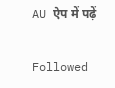AU ऐप में पढ़ें

Followed